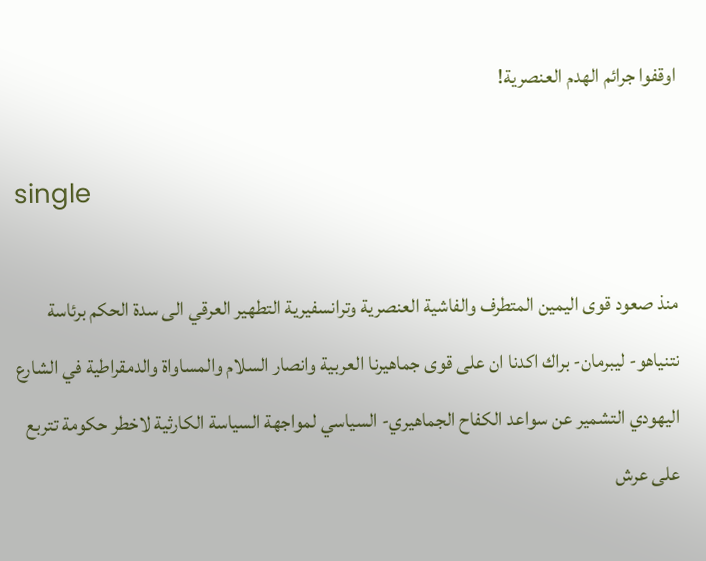اوقفوا جرائم الهدم العنصرية!

single

منذ صعود قوى اليمين المتطرف والفاشية العنصرية وترانسفيرية التطهير العرقي الى سدة الحكم برئاسة نتنياهو- ليبرمان- براك اكدنا ان على قوى جماهيرنا العربية وانصار السلام والمساواة والدمقراطية في الشارع اليهودي التشمير عن سواعد الكفاح الجماهيري- السياسي لمواجهة السياسة الكارثية لاخطر حكومة تتربع على عرش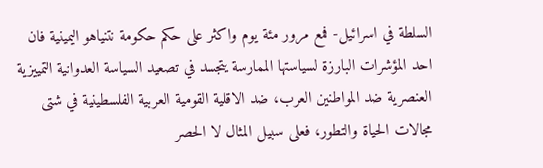السلطة في اسرائيل- فمع مرور مئة يوم واكثر على حكم حكومة نتنياهو اليمينية فان احد المؤشرات البارزة لسياستها الممارسة يتجسد في تصعيد السياسة العدوانية التمييزية العنصرية ضد المواطنين العرب، ضد الاقلية القومية العربية الفلسطينية في شتى مجالات الحياة والتطور، فعلى سبيل المثال لا الحصر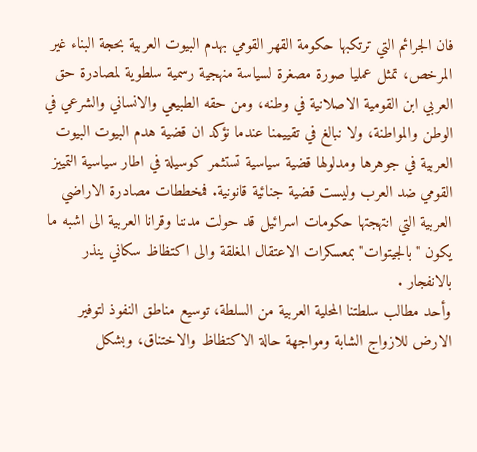فان الجرائم التي ترتكبها حكومة القهر القومي بهدم البيوت العربية بحجة البناء غير المرخص، تمثل عمليا صورة مصغرة لسياسة منهجية رسمية سلطوية لمصادرة حق العربي ابن القومية الاصلانية في وطنه، ومن حقه الطبيعي والانساني والشرعي في الوطن والمواطنة، ولا نبالغ في تقييمنا عندما نؤكد ان قضية هدم البيوت البيوت العربية في جوهرها ومدلولها قضية سياسية تستثمر كوسيلة في اطار سياسية التمييز القومي ضد العرب وليست قضية جنائية قانونية. فمخططات مصادرة الاراضي العربية التي انتهجتها حكومات اسرائيل قد حولت مدننا وقرانا العربية الى اشبه ما يكون "بالجيتوات" بمعسكرات الاعتقال المغلقة والى اكتظاظ سكاني ينذر بالانفجار .
وأحد مطالب سلطتنا المحلية العربية من السلطة، توسيع مناطق النفوذ لتوفير الارض للازواج الشابة ومواجهة حالة الاكتظاظ والاختناق، وبشكل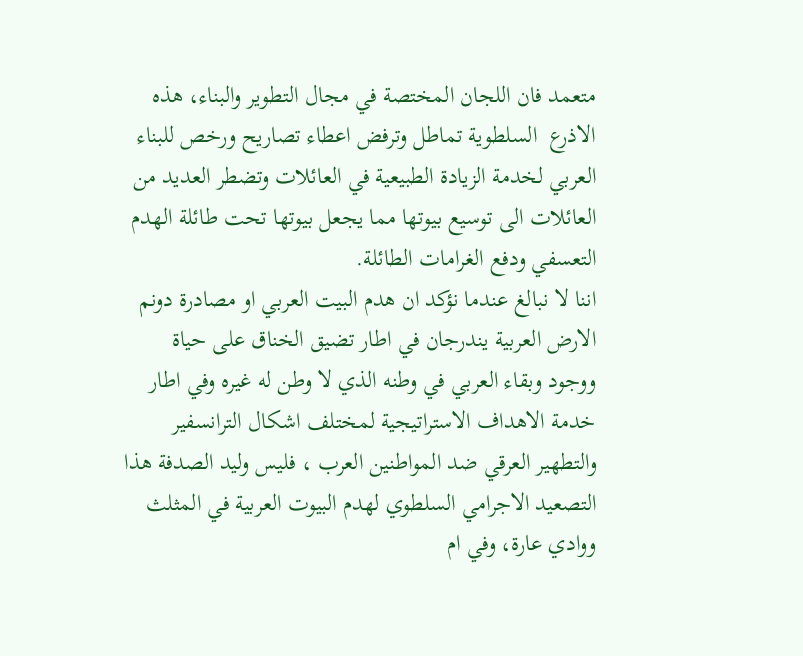متعمد فان اللجان المختصة في مجال التطوير والبناء، هذه الاذرع  السلطوية تماطل وترفض اعطاء تصاريح ورخص للبناء العربي لخدمة الزيادة الطبيعية في العائلات وتضطر العديد من العائلات الى توسيع بيوتها مما يجعل بيوتها تحت طائلة الهدم التعسفي ودفع الغرامات الطائلة.
اننا لا نبالغ عندما نؤكد ان هدم البيت العربي او مصادرة دونم الارض العربية يندرجان في اطار تضيق الخناق على حياة ووجود وبقاء العربي في وطنه الذي لا وطن له غيره وفي اطار خدمة الاهداف الاستراتيجية لمختلف اشكال الترانسفير والتطهير العرقي ضد المواطنين العرب ، فليس وليد الصدفة هذا التصعيد الاجرامي السلطوي لهدم البيوت العربية في المثلث ووادي عارة، وفي ام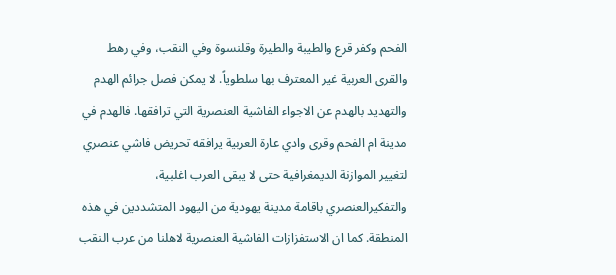الفحم وكفر قرع والطيبة والطيرة وقلنسوة وفي النقب، وفي رهط والقرى العربية غير المعترف بها سلطوياً. لا يمكن فصل جرائم الهدم والتهديد بالهدم عن الاجواء الفاشية العنصرية التي ترافقها. فالهدم في مدينة ام الفحم وقرى وادي عارة العربية يرافقه تحريض فاشي عنصري لتغيير الموازنة الديمغرافية حتى لا يبقى العرب اغلبية، والتفكيرالعنصري باقامة مدينة يهودية من اليهود المتشددين في هذه المنطقة. كما ان الاستفزازات الفاشية العنصرية لاهلنا من عرب النقب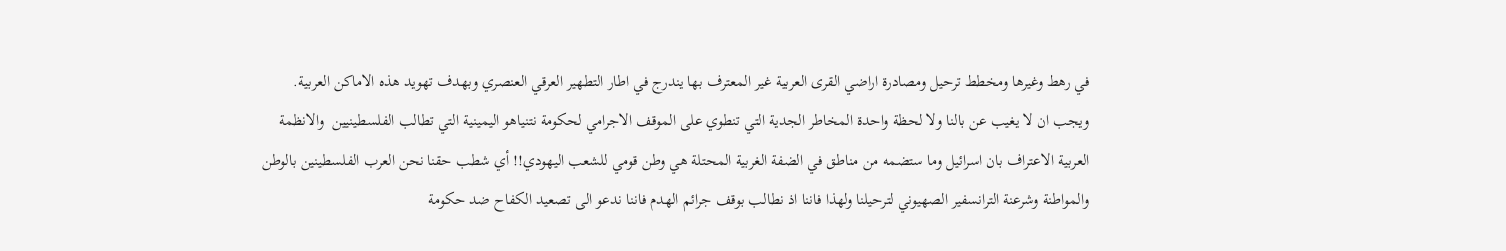في رهط وغيرها ومخطط ترحيل ومصادرة اراضي القرى العربية غير المعترف بها يندرج في اطار التطهير العرقي العنصري وبهدف تهويد هذه الاماكن العربية. ويجب ان لا يغيب عن بالنا ولا لحظة واحدة المخاطر الجدية التي تنطوي على الموقف الاجرامي لحكومة نتنياهو اليمينية التي تطالب الفلسطينيين  والانظمة العربية الاعتراف بان اسرائيل وما ستضمه من مناطق في الضفة الغربية المحتلة هي وطن قومي للشعب اليهودي!! أي شطب حقنا نحن العرب الفلسطينين بالوطن والمواطنة وشرعنة الترانسفير الصهيوني لترحيلنا ولهذا فاننا اذ نطالب بوقف جرائم الهدم فاننا ندعو الى تصعيد الكفاح ضد حكومة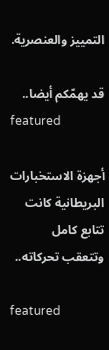التمييز والعنصرية.

قد يهمّكم أيضا..
featured

أجهزة الاستخبارات البريطانية كانت تتابع كامل وتتعقب تحركاته..

featured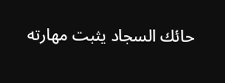حائك السجاد يثبت مهارته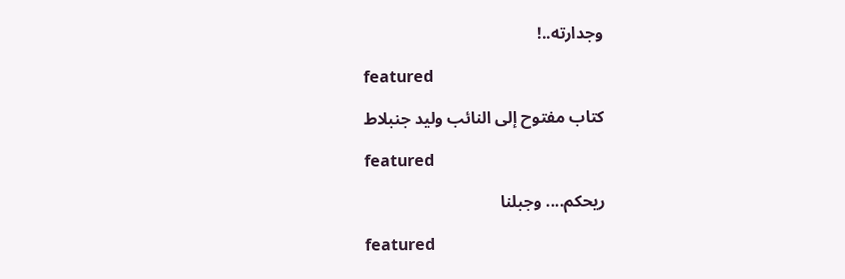وجدارته..!

featured

كتاب مفتوح إلى النائب وليد جنبلاط

featured

ريحكم.... وجبلنا

featured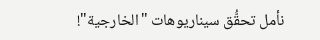نأمل تحقُّق سيناريوهات "الخارجية"!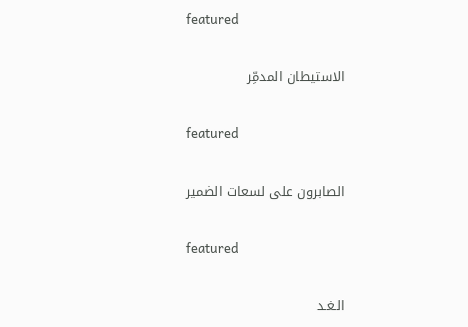featured

الاستيطان المدمِّر

featured

الصابرون على لسعات الضمير

featured

الـغـد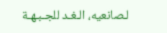لـصانعيه، الـغـد للجـبـهـة